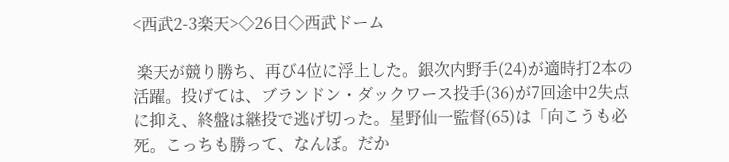<西武2-3楽天>◇26日◇西武ドーム

 楽天が競り勝ち、再び4位に浮上した。銀次内野手(24)が適時打2本の活躍。投げては、ブランドン・ダックワース投手(36)が7回途中2失点に抑え、終盤は継投で逃げ切った。星野仙一監督(65)は「向こうも必死。こっちも勝って、なんぼ。だか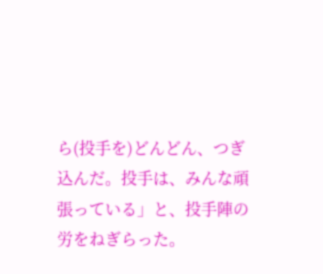ら(投手を)どんどん、つぎ込んだ。投手は、みんな頑張っている」と、投手陣の労をねぎらった。